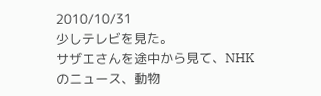2010/10/31
少しテレビを見た。
サザエさんを途中から見て、NHKのニュース、動物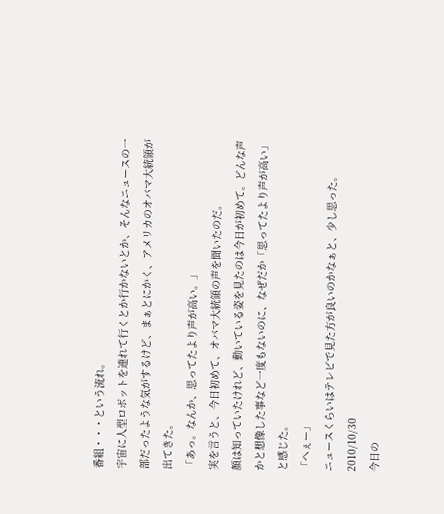番組・・・という流れ。
宇宙に人型ロボットを連れて行くとか行かないとか、そんなニュースの一部だったような気がするけど、まぁとにかく、アメリカのオバマ大統領が出てきた。
「あっ。なんか、思ってたより声が高い。」
実を言うと、今日初めて、オバマ大統領の声を聞いたのだ。
顔は知っていたけれど、動いている姿を見たのは今日が初めて。どんな声かと想像した事など一度もないのに、なぜだか「思ってたより声が高い」と感じた。
「へぇー」
ニュースくらいはテレビで見た方が良いのかなぁと、少し思った。
2010/10/30
今日の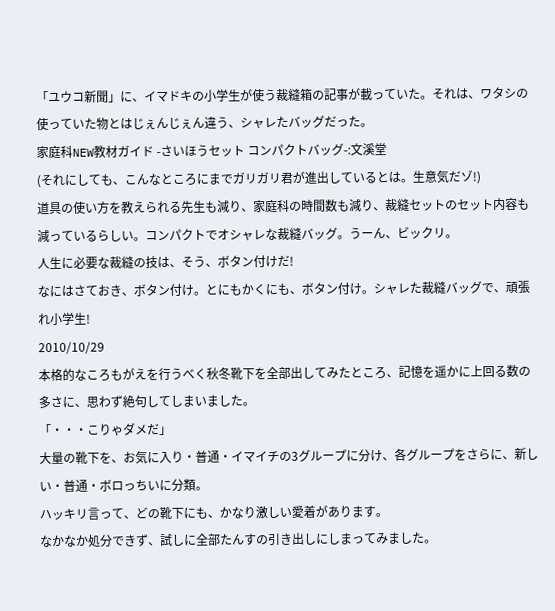「ユウコ新聞」に、イマドキの小学生が使う裁縫箱の記事が載っていた。それは、ワタシの使っていた物とはじぇんじぇん違う、シャレたバッグだった。
家庭科NEW教材ガイド -さいほうセット コンパクトバッグ-:文溪堂
(それにしても、こんなところにまでガリガリ君が進出しているとは。生意気だゾ!)
道具の使い方を教えられる先生も減り、家庭科の時間数も減り、裁縫セットのセット内容も減っているらしい。コンパクトでオシャレな裁縫バッグ。うーん、ビックリ。
人生に必要な裁縫の技は、そう、ボタン付けだ!
なにはさておき、ボタン付け。とにもかくにも、ボタン付け。シャレた裁縫バッグで、頑張れ小学生!
2010/10/29
本格的なころもがえを行うべく秋冬靴下を全部出してみたところ、記憶を遥かに上回る数の多さに、思わず絶句してしまいました。
「・・・こりゃダメだ」
大量の靴下を、お気に入り・普通・イマイチの3グループに分け、各グループをさらに、新しい・普通・ボロっちいに分類。
ハッキリ言って、どの靴下にも、かなり激しい愛着があります。
なかなか処分できず、試しに全部たんすの引き出しにしまってみました。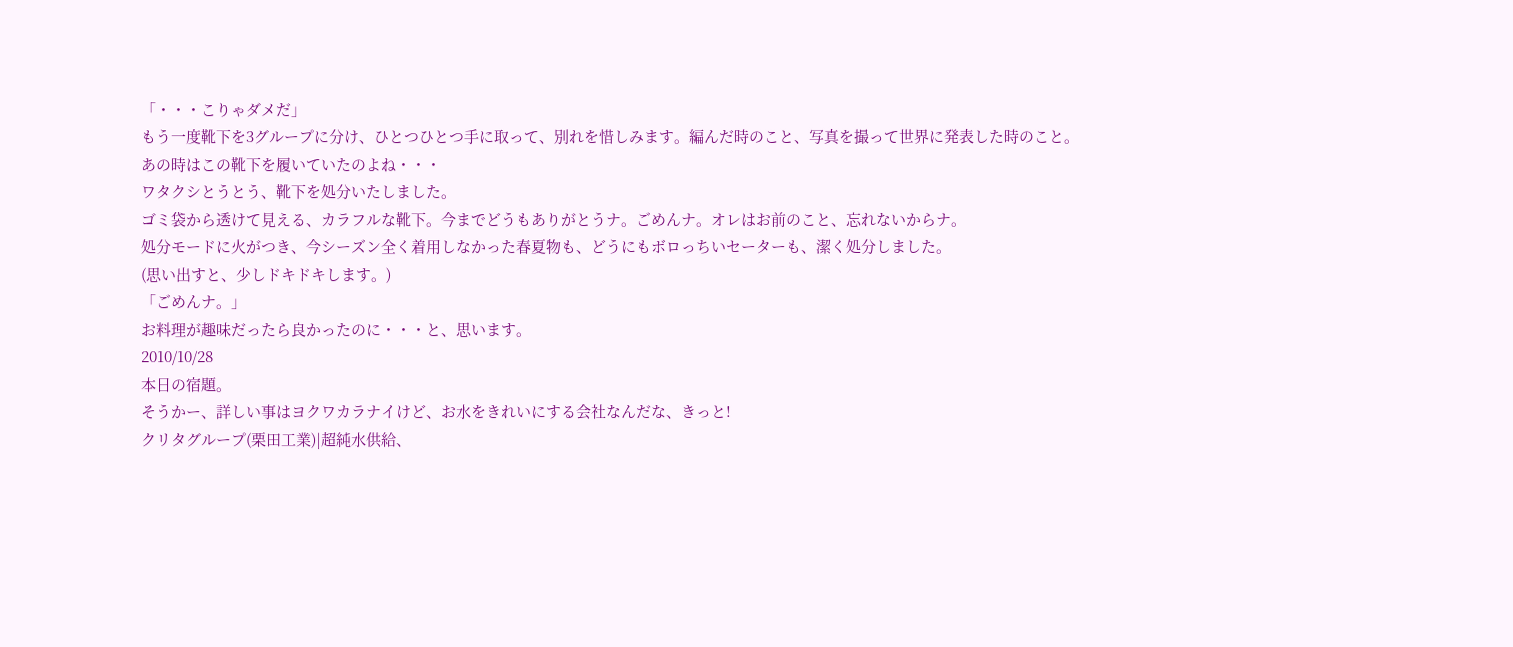「・・・こりゃダメだ」
もう一度靴下を3グループに分け、ひとつひとつ手に取って、別れを惜しみます。編んだ時のこと、写真を撮って世界に発表した時のこと。あの時はこの靴下を履いていたのよね・・・
ワタクシとうとう、靴下を処分いたしました。
ゴミ袋から透けて見える、カラフルな靴下。今までどうもありがとうナ。ごめんナ。オレはお前のこと、忘れないからナ。
処分モードに火がつき、今シーズン全く着用しなかった春夏物も、どうにもボロっちいセーターも、潔く処分しました。
(思い出すと、少しドキドキします。)
「ごめんナ。」
お料理が趣味だったら良かったのに・・・と、思います。
2010/10/28
本日の宿題。
そうかー、詳しい事はヨクワカラナイけど、お水をきれいにする会社なんだな、きっと!
クリタグループ(栗田工業)|超純水供給、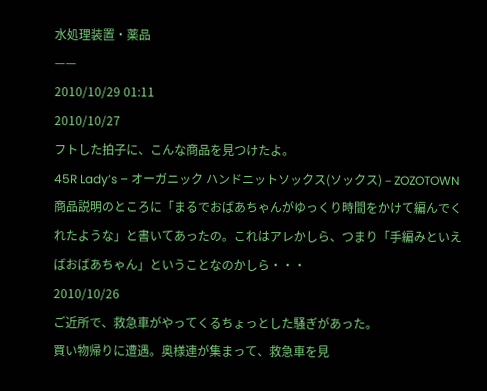水処理装置・薬品
——
2010/10/29 01:11
2010/10/27
フトした拍子に、こんな商品を見つけたよ。
45R Lady’s – オーガニック ハンドニットソックス(ソックス) – ZOZOTOWN
商品説明のところに「まるでおばあちゃんがゆっくり時間をかけて編んでくれたような」と書いてあったの。これはアレかしら、つまり「手編みといえばおばあちゃん」ということなのかしら・・・
2010/10/26
ご近所で、救急車がやってくるちょっとした騒ぎがあった。
買い物帰りに遭遇。奥様連が集まって、救急車を見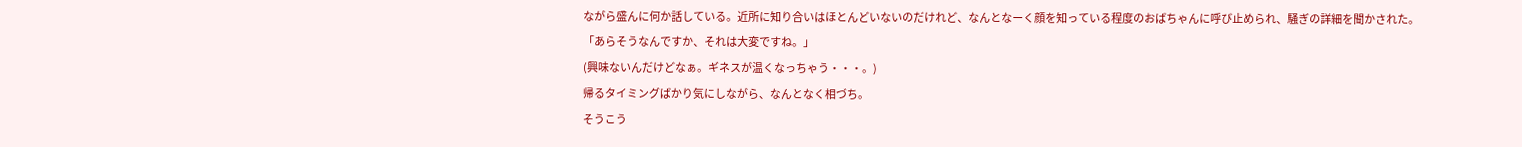ながら盛んに何か話している。近所に知り合いはほとんどいないのだけれど、なんとなーく顔を知っている程度のおばちゃんに呼び止められ、騒ぎの詳細を聞かされた。
「あらそうなんですか、それは大変ですね。」
(興味ないんだけどなぁ。ギネスが温くなっちゃう・・・。)
帰るタイミングばかり気にしながら、なんとなく相づち。
そうこう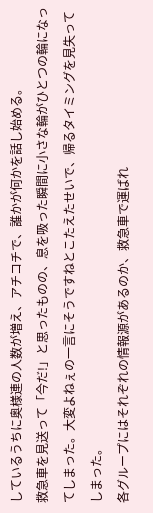しているうちに奥様連の人数が増え、アチコチで、誰かが何かを話し始める。
救急車を見送って「今だ!」と思ったものの、息を吸った瞬間に小さな輪がひとつの輪になってしまった。大変よねぇの一言にそうですねとこたえたせいで、帰るタイミングを見失ってしまった。
各グループにはそれぞれの情報源があるのか、救急車で運ばれ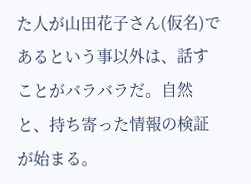た人が山田花子さん(仮名)であるという事以外は、話すことがバラバラだ。自然と、持ち寄った情報の検証が始まる。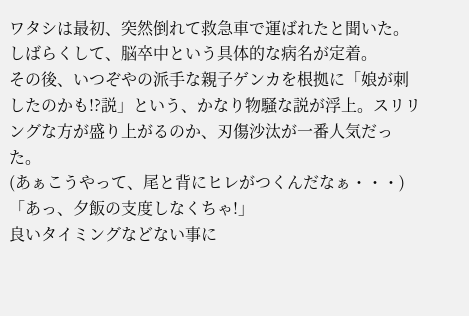ワタシは最初、突然倒れて救急車で運ばれたと聞いた。
しばらくして、脳卒中という具体的な病名が定着。
その後、いつぞやの派手な親子ゲンカを根拠に「娘が刺したのかも!?説」という、かなり物騒な説が浮上。スリリングな方が盛り上がるのか、刃傷沙汰が一番人気だった。
(あぁこうやって、尾と背にヒレがつくんだなぁ・・・)
「あっ、夕飯の支度しなくちゃ!」
良いタイミングなどない事に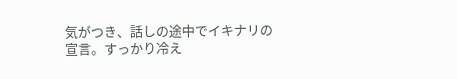気がつき、話しの途中でイキナリの宣言。すっかり冷え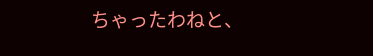ちゃったわねと、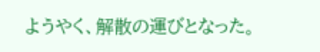ようやく、解散の運びとなった。